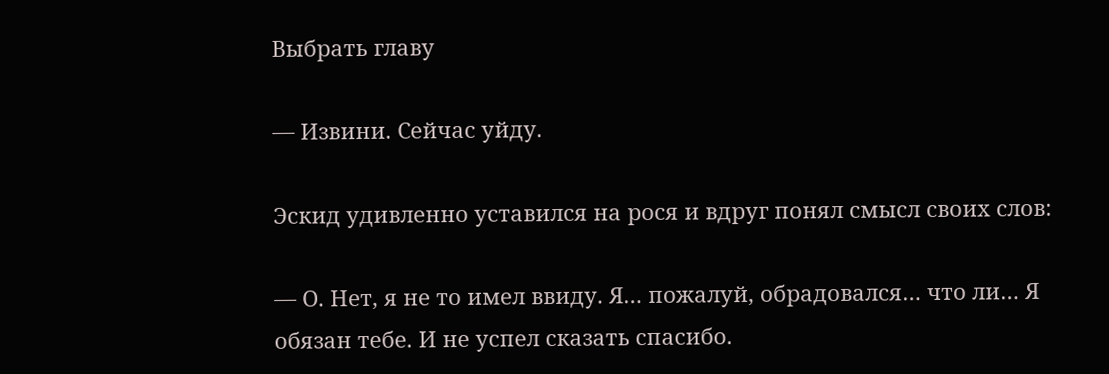Выбрать главу

— Извини. Сейчас уйду.

Эскид удивленно уставился на рося и вдруг понял смысл своих слов:

— О. Нет, я не то имел ввиду. Я… пожалуй, обрадовался… что ли… Я обязан тебе. И не успел сказать спасибо.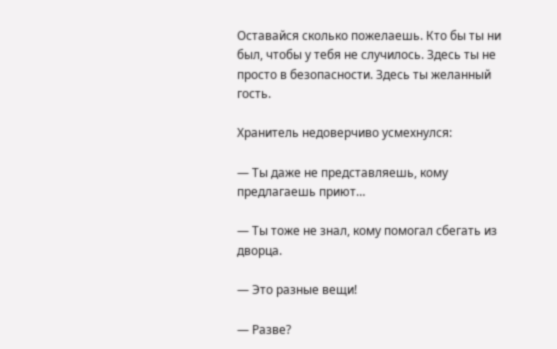Оставайся сколько пожелаешь. Кто бы ты ни был, чтобы у тебя не случилось. Здесь ты не просто в безопасности. Здесь ты желанный гость.

Хранитель недоверчиво усмехнулся:

— Ты даже не представляешь, кому предлагаешь приют…

— Ты тоже не знал, кому помогал сбегать из дворца.

— Это разные вещи!

— Разве?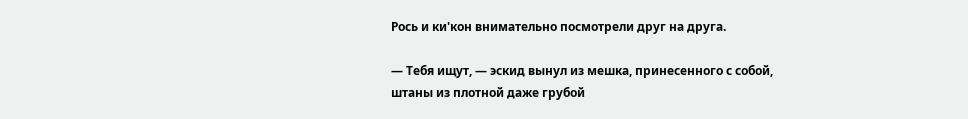Рось и ки'кон внимательно посмотрели друг на друга.

— Тебя ищут, — эскид вынул из мешка, принесенного с собой, штаны из плотной даже грубой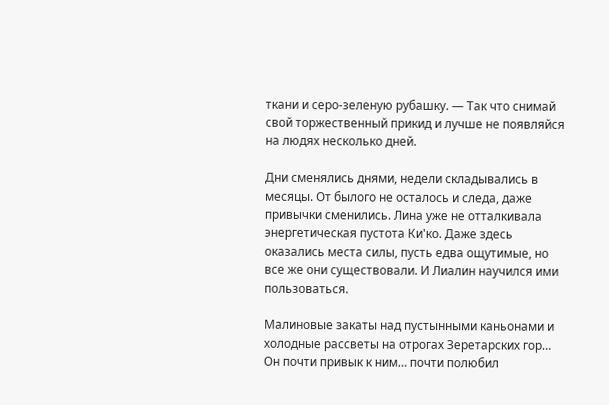ткани и серо-зеленую рубашку. — Так что снимай свой торжественный прикид и лучше не появляйся на людях несколько дней.

Дни сменялись днями, недели складывались в месяцы. От былого не осталось и следа, даже привычки сменились. Лина уже не отталкивала энергетическая пустота Ки'ко. Даже здесь оказались места силы, пусть едва ощутимые, но все же они существовали. И Лиалин научился ими пользоваться.

Малиновые закаты над пустынными каньонами и холодные рассветы на отрогах Зеретарских гор… Он почти привык к ним… почти полюбил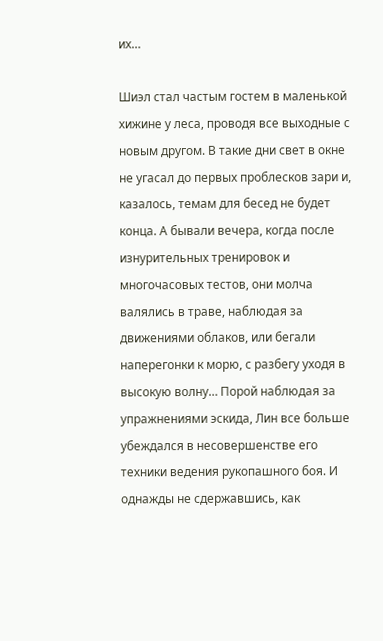их…

Шиэл стал частым гостем в маленькой хижине у леса, проводя все выходные с новым другом. В такие дни свет в окне не угасал до первых проблесков зари и, казалось, темам для бесед не будет конца. А бывали вечера, когда после изнурительных тренировок и многочасовых тестов, они молча валялись в траве, наблюдая за движениями облаков, или бегали наперегонки к морю, с разбегу уходя в высокую волну… Порой наблюдая за упражнениями эскида, Лин все больше убеждался в несовершенстве его техники ведения рукопашного боя. И однажды не сдержавшись, как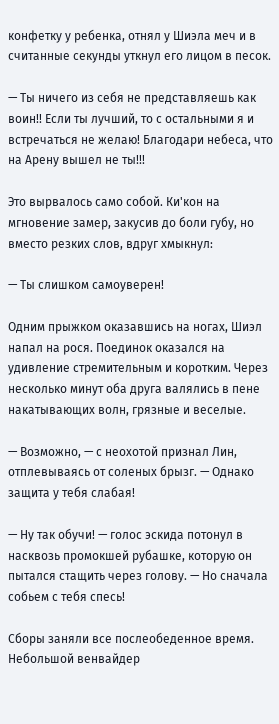конфетку у ребенка, отнял у Шиэла меч и в считанные секунды уткнул его лицом в песок.

— Ты ничего из себя не представляешь как воин!! Если ты лучший, то с остальными я и встречаться не желаю! Благодари небеса, что на Арену вышел не ты!!!

Это вырвалось само собой. Ки'кон на мгновение замер, закусив до боли губу, но вместо резких слов, вдруг хмыкнул:

— Ты слишком самоуверен!

Одним прыжком оказавшись на ногах, Шиэл напал на рося. Поединок оказался на удивление стремительным и коротким. Через несколько минут оба друга валялись в пене накатывающих волн, грязные и веселые.

— Возможно, — с неохотой признал Лин, отплевываясь от соленых брызг. — Однако защита у тебя слабая!

— Ну так обучи! — голос эскида потонул в насквозь промокшей рубашке, которую он пытался стащить через голову. — Но сначала собьем с тебя спесь!

Сборы заняли все послеобеденное время. Небольшой венвайдер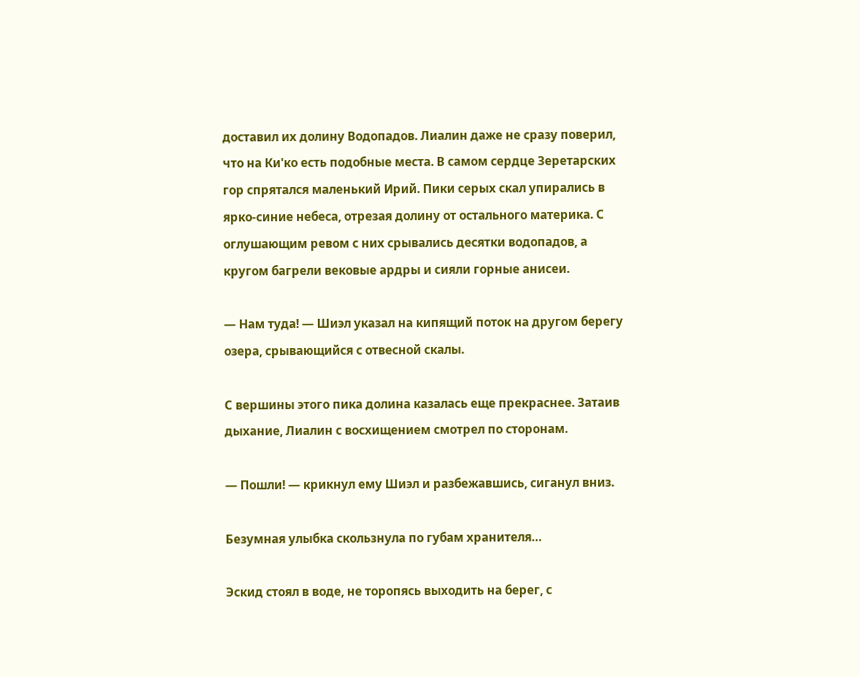доставил их долину Водопадов. Лиалин даже не сразу поверил, что на Ки'ко есть подобные места. В самом сердце Зеретарских гор спрятался маленький Ирий. Пики серых скал упирались в ярко-синие небеса, отрезая долину от остального материка. С оглушающим ревом с них срывались десятки водопадов, а кругом багрели вековые ардры и сияли горные анисеи.

— Нам туда! — Шиэл указал на кипящий поток на другом берегу озера, срывающийся с отвесной скалы.

С вершины этого пика долина казалась еще прекраснее. Затаив дыхание, Лиалин с восхищением смотрел по сторонам.

— Пошли! — крикнул ему Шиэл и разбежавшись, сиганул вниз.

Безумная улыбка скользнула по губам хранителя…

Эскид стоял в воде, не торопясь выходить на берег, с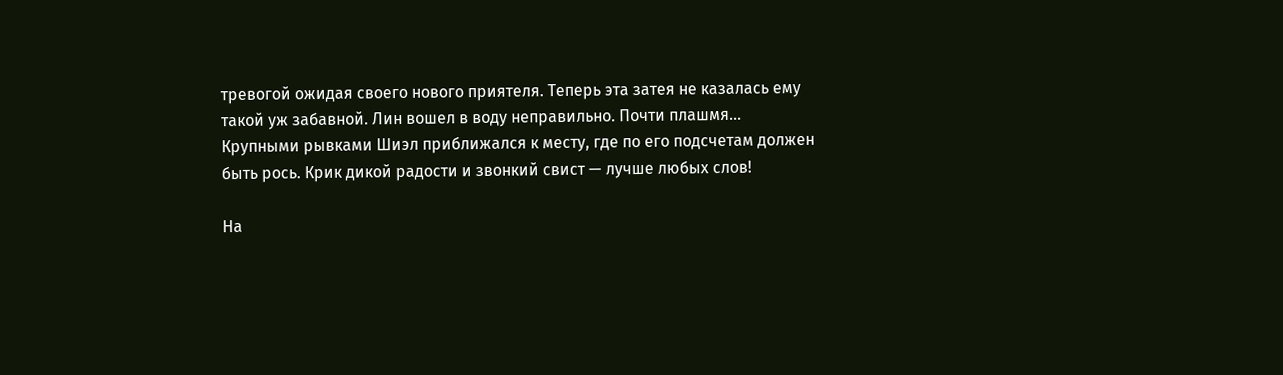тревогой ожидая своего нового приятеля. Теперь эта затея не казалась ему такой уж забавной. Лин вошел в воду неправильно. Почти плашмя… Крупными рывками Шиэл приближался к месту, где по его подсчетам должен быть рось. Крик дикой радости и звонкий свист — лучше любых слов!

На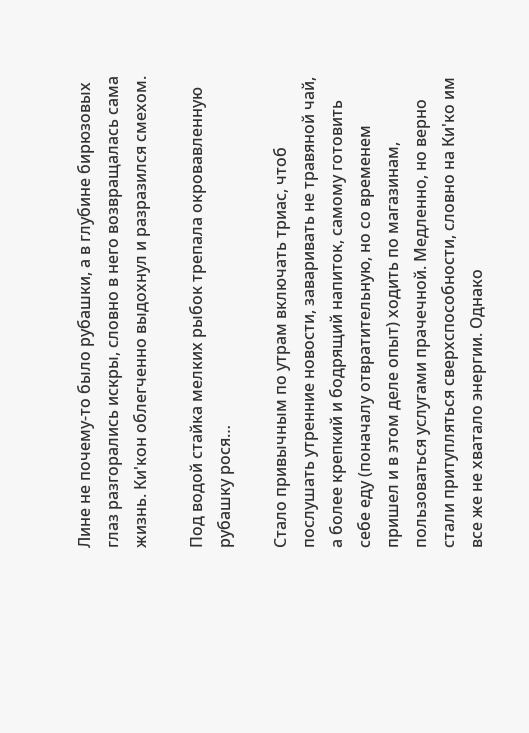Лине не почему-то было рубашки, а в глубине бирюзовых глаз разгорались искры, словно в него возвращалась сама жизнь. Ки'кон облегченно выдохнул и разразился смехом.

Под водой стайка мелких рыбок трепала окровавленную рубашку рося…

Стало привычным по утрам включать триас, чтоб послушать утренние новости, заваривать не травяной чай, а более крепкий и бодрящий напиток, самому готовить себе еду (поначалу отвратительную, но со временем пришел и в этом деле опыт) ходить по магазинам, пользоваться услугами прачечной. Медленно, но верно стали притупляться сверхспособности, словно на Ки'ко им все же не хватало энергии. Однако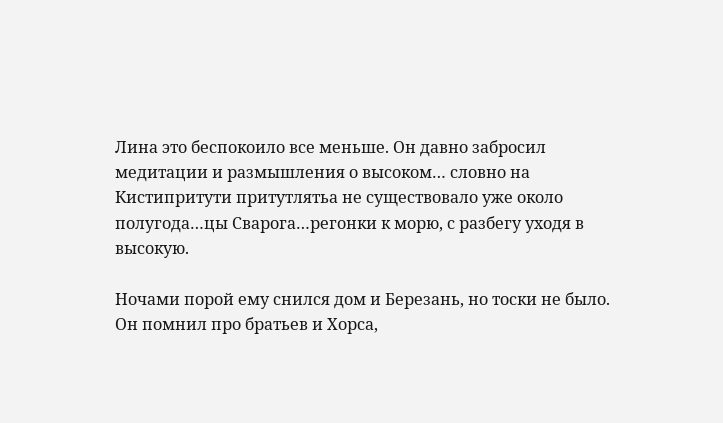Лина это беспокоило все меньше. Он давно забросил медитации и размышления о высоком… словно на Кистипритути притутлятьа не существовало уже около полугода…цы Сварога…регонки к морю, с разбегу уходя в высокую.

Ночами порой ему снился дом и Березань, но тоски не было. Он помнил про братьев и Хорса,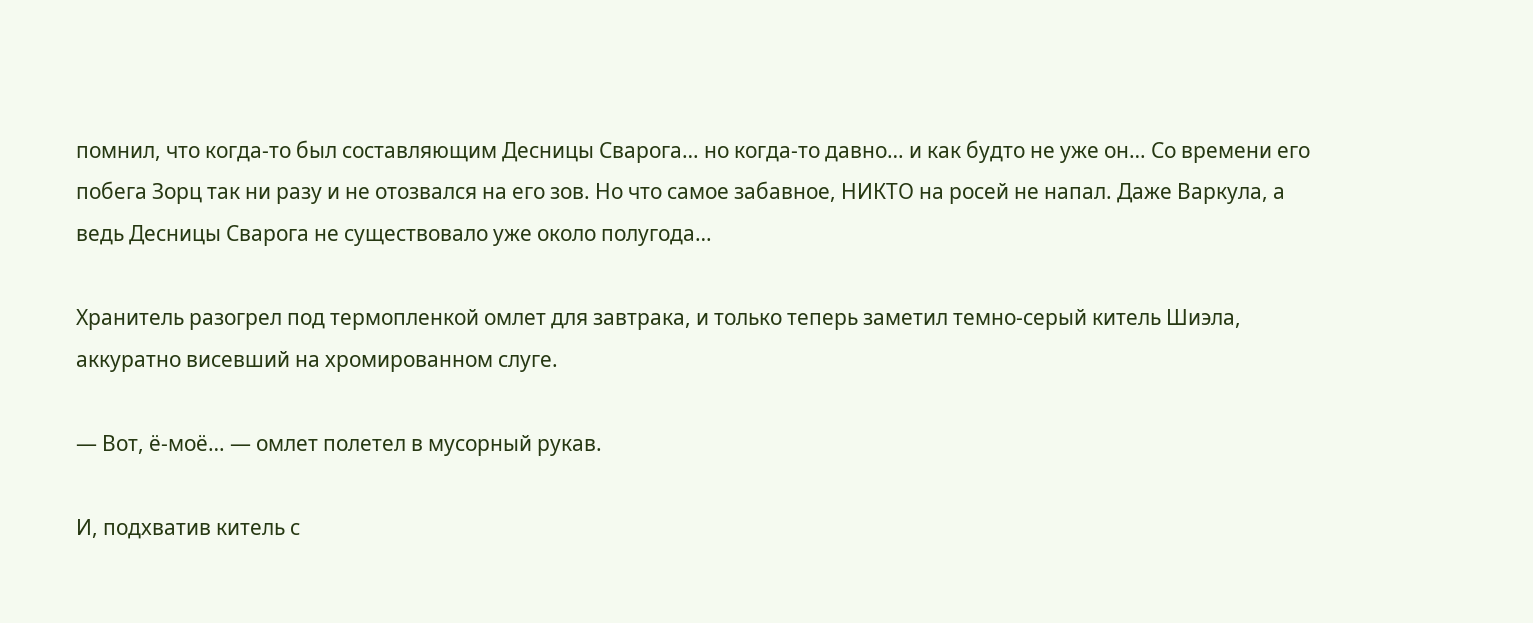помнил, что когда-то был составляющим Десницы Сварога… но когда-то давно… и как будто не уже он… Со времени его побега Зорц так ни разу и не отозвался на его зов. Но что самое забавное, НИКТО на росей не напал. Даже Варкула, а ведь Десницы Сварога не существовало уже около полугода…

Хранитель разогрел под термопленкой омлет для завтрака, и только теперь заметил темно-серый китель Шиэла, аккуратно висевший на хромированном слуге.

— Вот, ё-моё… — омлет полетел в мусорный рукав.

И, подхватив китель с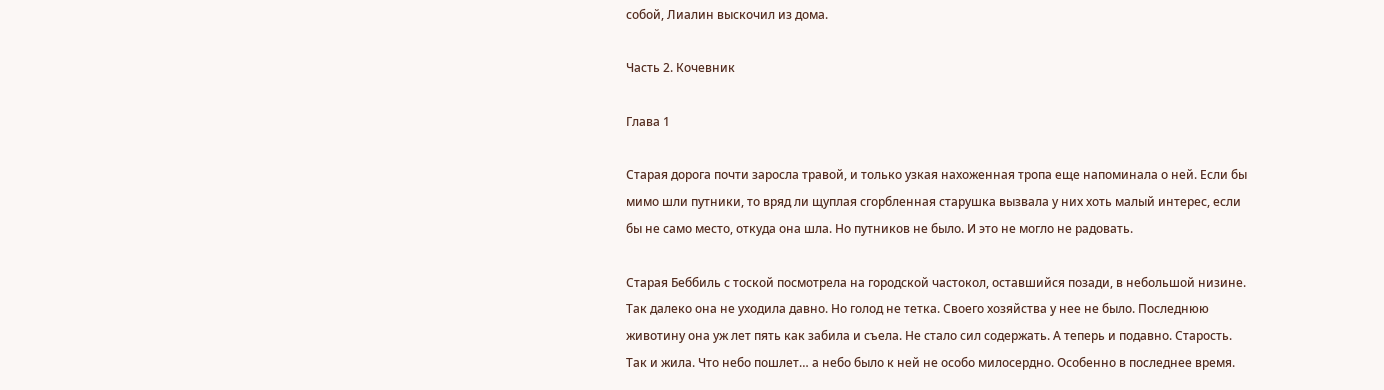собой, Лиалин выскочил из дома.

Часть 2. Кочевник

Глава 1

Старая дорога почти заросла травой, и только узкая нахоженная тропа еще напоминала о ней. Если бы мимо шли путники, то вряд ли щуплая сгорбленная старушка вызвала у них хоть малый интерес, если бы не само место, откуда она шла. Но путников не было. И это не могло не радовать.

Старая Беббиль с тоской посмотрела на городской частокол, оставшийся позади, в небольшой низине. Так далеко она не уходила давно. Но голод не тетка. Своего хозяйства у нее не было. Последнюю животину она уж лет пять как забила и съела. Не стало сил содержать. А теперь и подавно. Старость. Так и жила. Что небо пошлет… а небо было к ней не особо милосердно. Особенно в последнее время.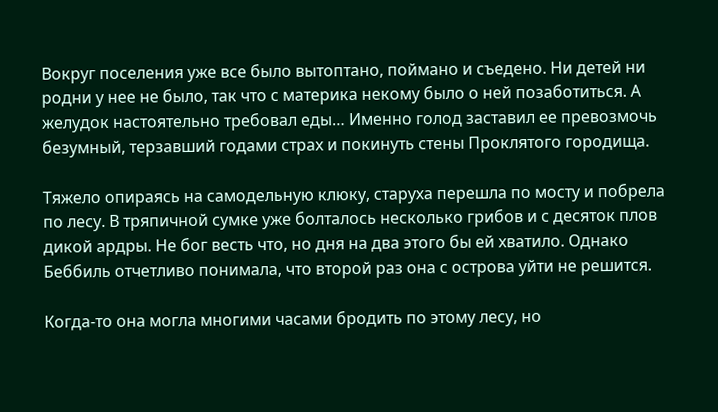Вокруг поселения уже все было вытоптано, поймано и съедено. Ни детей ни родни у нее не было, так что с материка некому было о ней позаботиться. А желудок настоятельно требовал еды… Именно голод заставил ее превозмочь безумный, терзавший годами страх и покинуть стены Проклятого городища.

Тяжело опираясь на самодельную клюку, старуха перешла по мосту и побрела по лесу. В тряпичной сумке уже болталось несколько грибов и с десяток плов дикой ардры. Не бог весть что, но дня на два этого бы ей хватило. Однако Беббиль отчетливо понимала, что второй раз она с острова уйти не решится.

Когда-то она могла многими часами бродить по этому лесу, но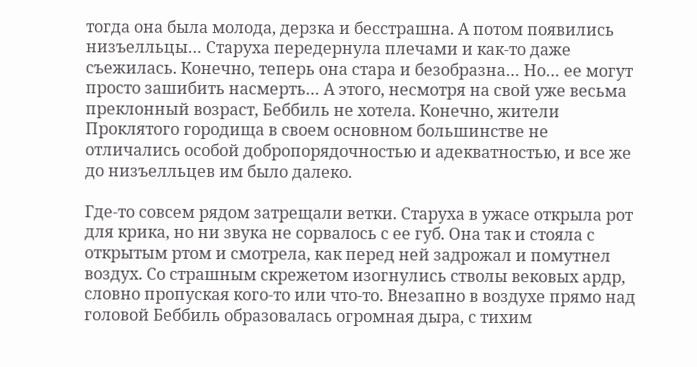тогда она была молода, дерзка и бесстрашна. А потом появились низъелльцы… Старуха передернула плечами и как-то даже съежилась. Конечно, теперь она стара и безобразна… Но… ее могут просто зашибить насмерть… А этого, несмотря на свой уже весьма преклонный возраст, Беббиль не хотела. Конечно, жители Проклятого городища в своем основном большинстве не отличались особой добропорядочностью и адекватностью, и все же до низъелльцев им было далеко.

Где-то совсем рядом затрещали ветки. Старуха в ужасе открыла рот для крика, но ни звука не сорвалось с ее губ. Она так и стояла с открытым ртом и смотрела, как перед ней задрожал и помутнел воздух. Со страшным скрежетом изогнулись стволы вековых ардр, словно пропуская кого-то или что-то. Внезапно в воздухе прямо над головой Беббиль образовалась огромная дыра, с тихим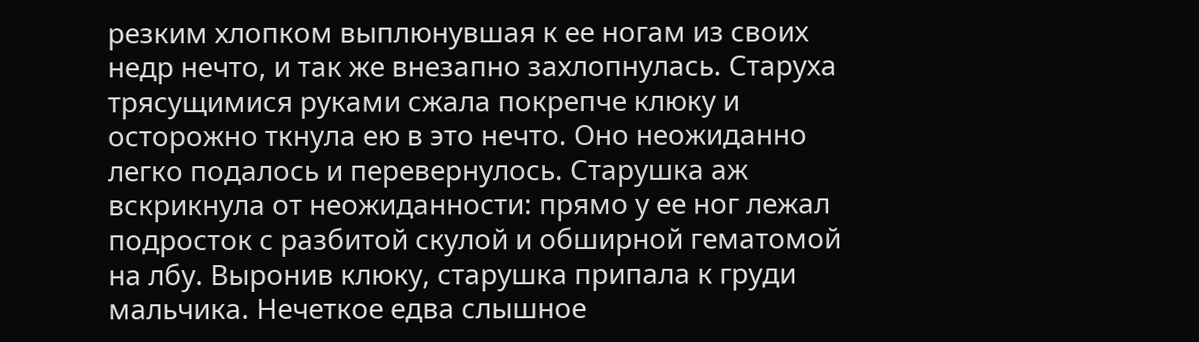резким хлопком выплюнувшая к ее ногам из своих недр нечто, и так же внезапно захлопнулась. Старуха трясущимися руками сжала покрепче клюку и осторожно ткнула ею в это нечто. Оно неожиданно легко подалось и перевернулось. Старушка аж вскрикнула от неожиданности: прямо у ее ног лежал подросток с разбитой скулой и обширной гематомой на лбу. Выронив клюку, старушка припала к груди мальчика. Нечеткое едва слышное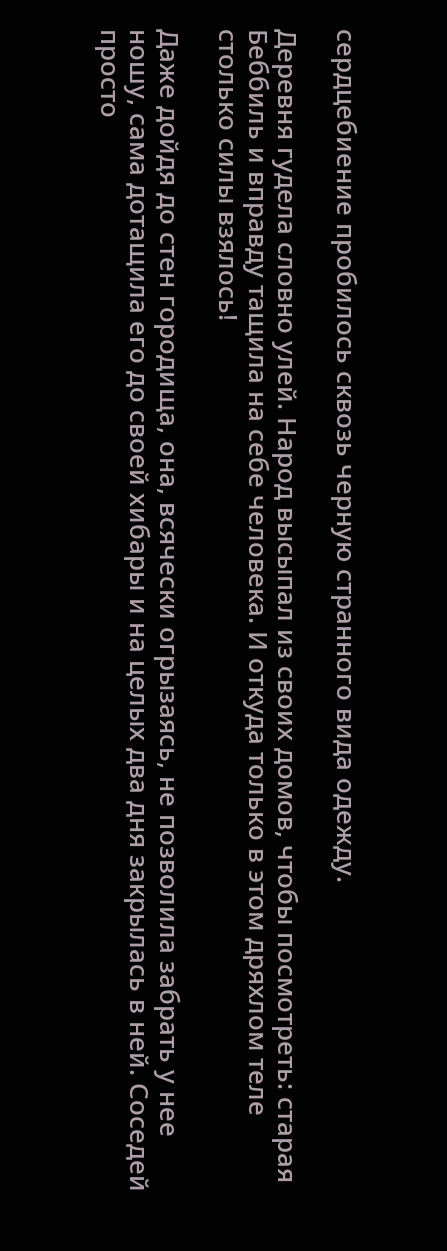сердцебиение пробилось сквозь черную странного вида одежду.

Деревня гудела словно улей. Народ высыпал из своих домов, чтобы посмотреть: старая Беббиль и вправду тащила на себе человека. И откуда только в этом дряхлом теле столько силы взялось!

Даже дойдя до стен городища, она, всячески огрызаясь, не позволила забрать у нее ношу, сама дотащила его до своей хибары и на целых два дня закрылась в ней. Соседей просто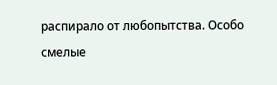распирало от любопытства. Особо смелые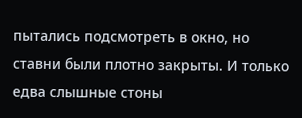пытались подсмотреть в окно, но ставни были плотно закрыты. И только едва слышные стоны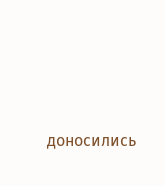доносились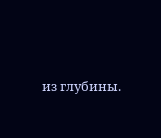из глубины.